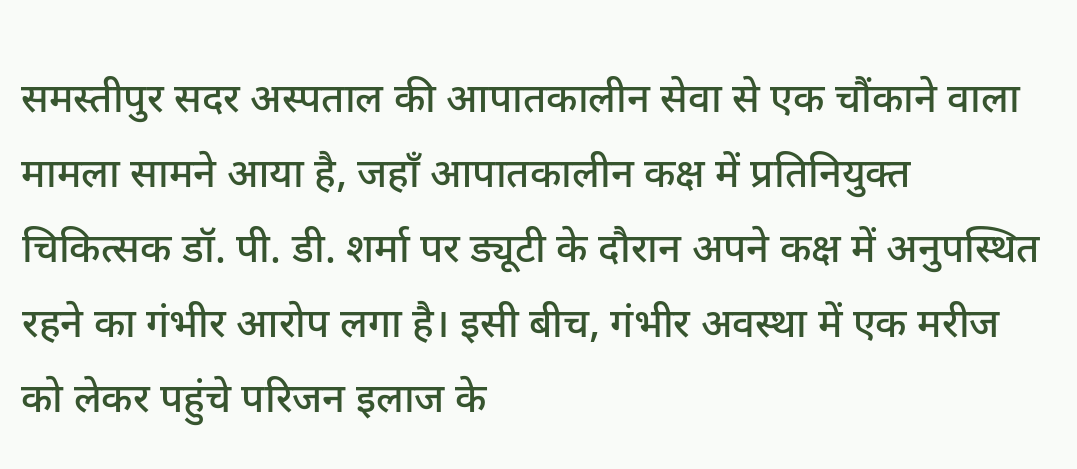समस्तीपुर सदर अस्पताल की आपातकालीन सेवा से एक चौंकाने वाला मामला सामने आया है, जहाँ आपातकालीन कक्ष में प्रतिनियुक्त चिकित्सक डॉ. पी. डी. शर्मा पर ड्यूटी के दौरान अपने कक्ष में अनुपस्थित रहने का गंभीर आरोप लगा है। इसी बीच, गंभीर अवस्था में एक मरीज को लेकर पहुंचे परिजन इलाज के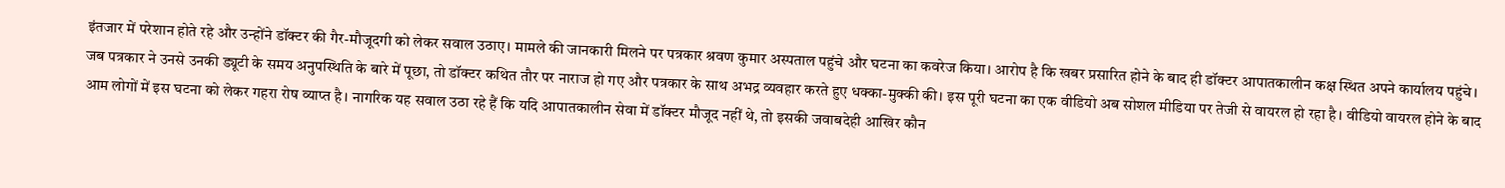इंतजार में परेशान होते रहे और उन्होंने डॉक्टर की गैर-मौजूदगी को लेकर सवाल उठाए। मामले की जानकारी मिलने पर पत्रकार श्रवण कुमार अस्पताल पहुंचे और घटना का कवरेज किया। आरोप है कि खबर प्रसारित होने के बाद ही डॉक्टर आपातकालीन कक्ष स्थित अपने कार्यालय पहुंचे। जब पत्रकार ने उनसे उनकी ड्यूटी के समय अनुपस्थिति के बारे में पूछा, तो डॉक्टर कथित तौर पर नाराज हो गए और पत्रकार के साथ अभद्र व्यवहार करते हुए धक्का-मुक्की की। इस पूरी घटना का एक वीडियो अब सोशल मीडिया पर तेजी से वायरल हो रहा है। वीडियो वायरल होने के बाद आम लोगों में इस घटना को लेकर गहरा रोष व्याप्त है। नागरिक यह सवाल उठा रहे हैं कि यदि आपातकालीन सेवा में डॉक्टर मौजूद नहीं थे, तो इसकी जवाबदेही आखिर कौन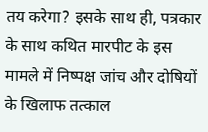तय करेगा? इसके साथ ही, पत्रकार के साथ कथित मारपीट के इस मामले में निष्पक्ष जांच और दोषियों के खिलाफ तत्काल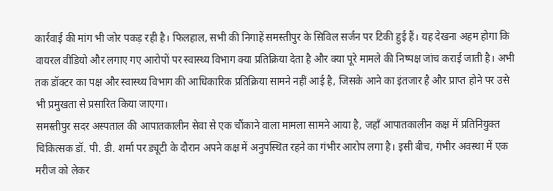कार्रवाई की मांग भी जोर पकड़ रही है। फिलहाल, सभी की निगाहें समस्तीपुर के सिविल सर्जन पर टिकी हुई हैं। यह देखना अहम होगा कि वायरल वीडियो और लगाए गए आरोपों पर स्वास्थ्य विभाग क्या प्रतिक्रिया देता है और क्या पूरे मामले की निष्पक्ष जांच कराई जाती है। अभी तक डॉक्टर का पक्ष और स्वास्थ्य विभाग की आधिकारिक प्रतिक्रिया सामने नहीं आई है, जिसके आने का इंतजार है और प्राप्त होने पर उसे भी प्रमुखता से प्रसारित किया जाएगा।
समस्तीपुर सदर अस्पताल की आपातकालीन सेवा से एक चौंकाने वाला मामला सामने आया है, जहाँ आपातकालीन कक्ष में प्रतिनियुक्त चिकित्सक डॉ. पी. डी. शर्मा पर ड्यूटी के दौरान अपने कक्ष में अनुपस्थित रहने का गंभीर आरोप लगा है। इसी बीच, गंभीर अवस्था में एक मरीज को लेकर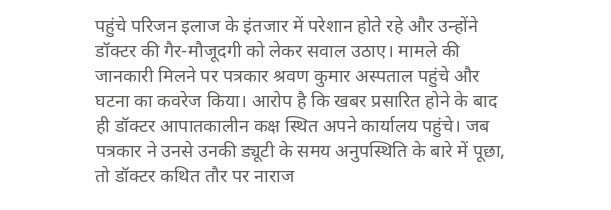पहुंचे परिजन इलाज के इंतजार में परेशान होते रहे और उन्होंने डॉक्टर की गैर-मौजूदगी को लेकर सवाल उठाए। मामले की जानकारी मिलने पर पत्रकार श्रवण कुमार अस्पताल पहुंचे और घटना का कवरेज किया। आरोप है कि खबर प्रसारित होने के बाद ही डॉक्टर आपातकालीन कक्ष स्थित अपने कार्यालय पहुंचे। जब पत्रकार ने उनसे उनकी ड्यूटी के समय अनुपस्थिति के बारे में पूछा, तो डॉक्टर कथित तौर पर नाराज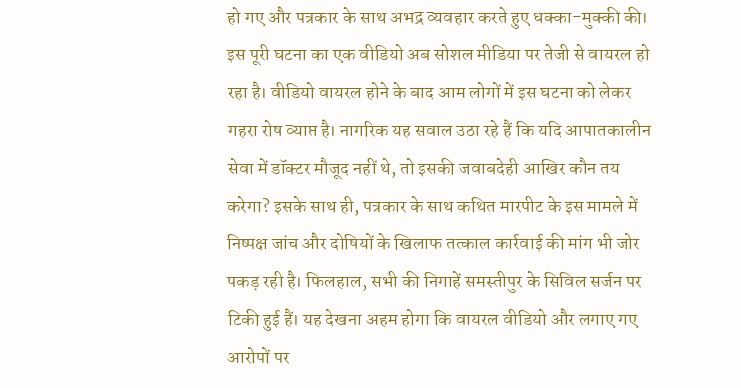हो गए और पत्रकार के साथ अभद्र व्यवहार करते हुए धक्का-मुक्की की। इस पूरी घटना का एक वीडियो अब सोशल मीडिया पर तेजी से वायरल हो रहा है। वीडियो वायरल होने के बाद आम लोगों में इस घटना को लेकर गहरा रोष व्याप्त है। नागरिक यह सवाल उठा रहे हैं कि यदि आपातकालीन सेवा में डॉक्टर मौजूद नहीं थे, तो इसकी जवाबदेही आखिर कौन तय करेगा? इसके साथ ही, पत्रकार के साथ कथित मारपीट के इस मामले में निष्पक्ष जांच और दोषियों के खिलाफ तत्काल कार्रवाई की मांग भी जोर पकड़ रही है। फिलहाल, सभी की निगाहें समस्तीपुर के सिविल सर्जन पर टिकी हुई हैं। यह देखना अहम होगा कि वायरल वीडियो और लगाए गए आरोपों पर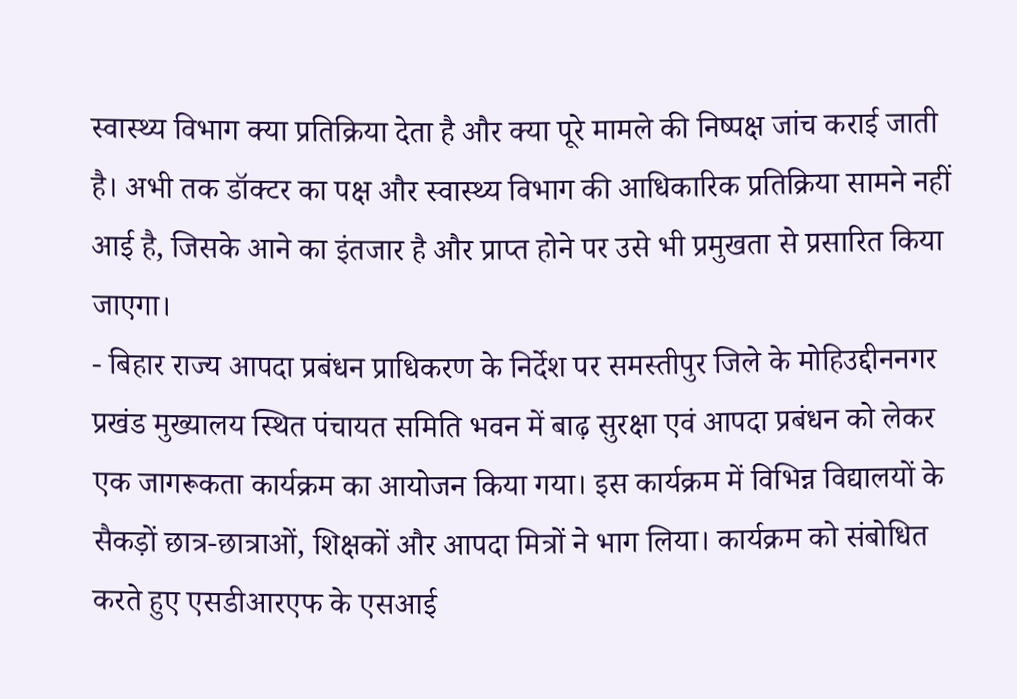स्वास्थ्य विभाग क्या प्रतिक्रिया देता है और क्या पूरे मामले की निष्पक्ष जांच कराई जाती है। अभी तक डॉक्टर का पक्ष और स्वास्थ्य विभाग की आधिकारिक प्रतिक्रिया सामने नहीं आई है, जिसके आने का इंतजार है और प्राप्त होने पर उसे भी प्रमुखता से प्रसारित किया जाएगा।
- बिहार राज्य आपदा प्रबंधन प्राधिकरण के निर्देश पर समस्तीपुर जिले के मोहिउद्दीननगर प्रखंड मुख्यालय स्थित पंचायत समिति भवन में बाढ़ सुरक्षा एवं आपदा प्रबंधन को लेकर एक जागरूकता कार्यक्रम का आयोजन किया गया। इस कार्यक्रम में विभिन्न विद्यालयों के सैकड़ों छात्र-छात्राओं, शिक्षकों और आपदा मित्रों ने भाग लिया। कार्यक्रम को संबोधित करते हुए एसडीआरएफ के एसआई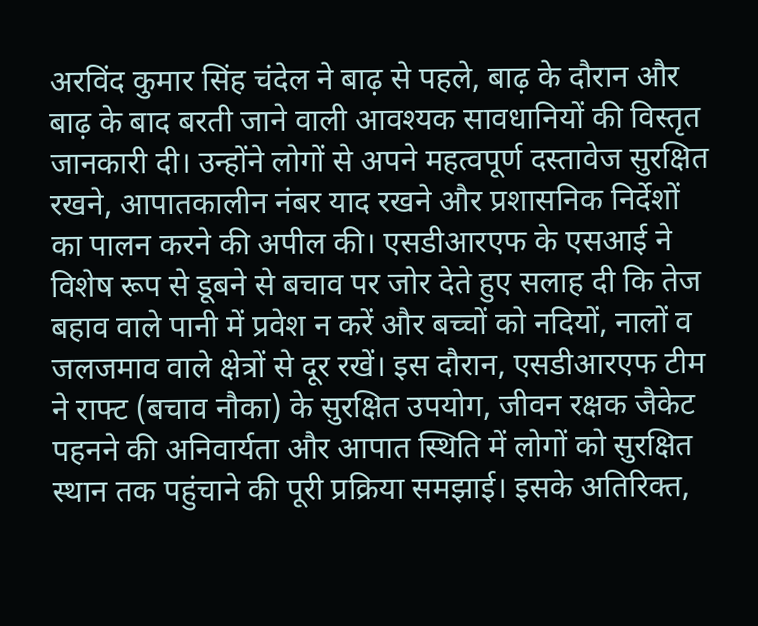अरविंद कुमार सिंह चंदेल ने बाढ़ से पहले, बाढ़ के दौरान और बाढ़ के बाद बरती जाने वाली आवश्यक सावधानियों की विस्तृत जानकारी दी। उन्होंने लोगों से अपने महत्वपूर्ण दस्तावेज सुरक्षित रखने, आपातकालीन नंबर याद रखने और प्रशासनिक निर्देशों का पालन करने की अपील की। एसडीआरएफ के एसआई ने विशेष रूप से डूबने से बचाव पर जोर देते हुए सलाह दी कि तेज बहाव वाले पानी में प्रवेश न करें और बच्चों को नदियों, नालों व जलजमाव वाले क्षेत्रों से दूर रखें। इस दौरान, एसडीआरएफ टीम ने राफ्ट (बचाव नौका) के सुरक्षित उपयोग, जीवन रक्षक जैकेट पहनने की अनिवार्यता और आपात स्थिति में लोगों को सुरक्षित स्थान तक पहुंचाने की पूरी प्रक्रिया समझाई। इसके अतिरिक्त,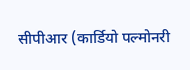सीपीआर (कार्डियो पल्मोनरी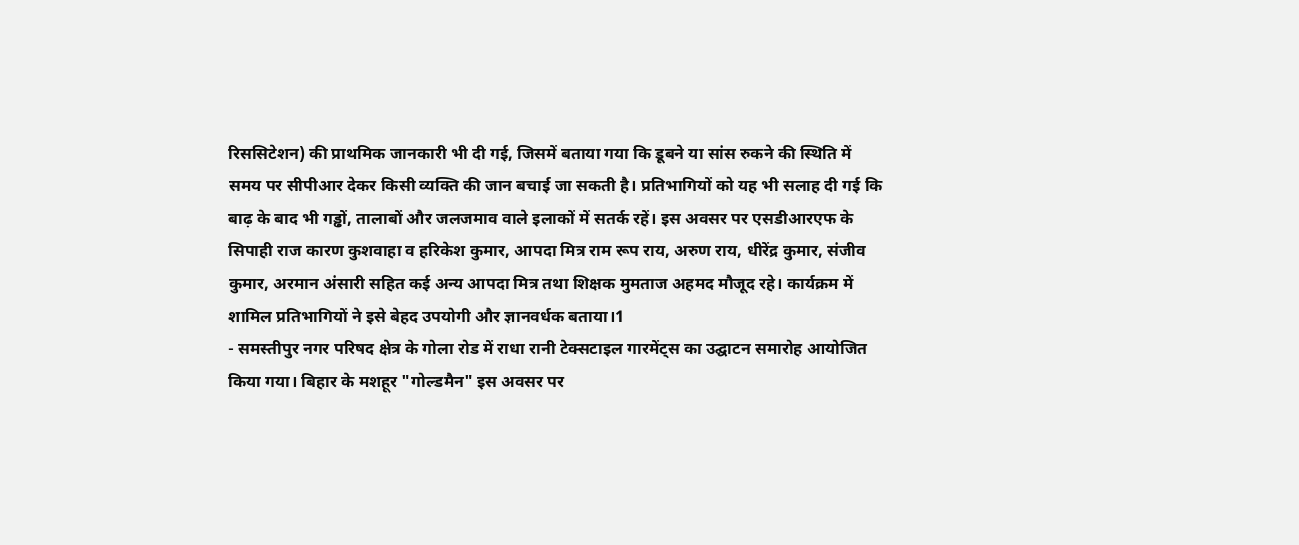रिससिटेशन) की प्राथमिक जानकारी भी दी गई, जिसमें बताया गया कि डूबने या सांस रुकने की स्थिति में समय पर सीपीआर देकर किसी व्यक्ति की जान बचाई जा सकती है। प्रतिभागियों को यह भी सलाह दी गई कि बाढ़ के बाद भी गड्ढों, तालाबों और जलजमाव वाले इलाकों में सतर्क रहें। इस अवसर पर एसडीआरएफ के सिपाही राज कारण कुशवाहा व हरिकेश कुमार, आपदा मित्र राम रूप राय, अरुण राय, धीरेंद्र कुमार, संजीव कुमार, अरमान अंसारी सहित कई अन्य आपदा मित्र तथा शिक्षक मुमताज अहमद मौजूद रहे। कार्यक्रम में शामिल प्रतिभागियों ने इसे बेहद उपयोगी और ज्ञानवर्धक बताया।1
- समस्तीपुर नगर परिषद क्षेत्र के गोला रोड में राधा रानी टेक्सटाइल गारमेंट्स का उद्घाटन समारोह आयोजित किया गया। बिहार के मशहूर "गोल्डमैन" इस अवसर पर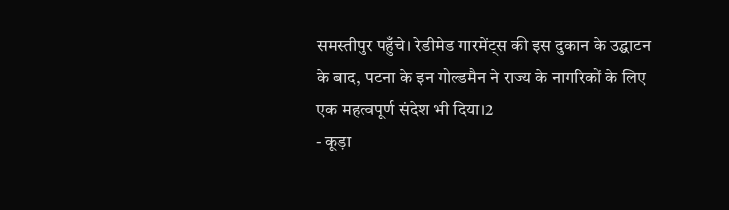समस्तीपुर पहुँचे। रेडीमेड गारमेंट्स की इस दुकान के उद्घाटन के बाद, पटना के इन गोल्डमैन ने राज्य के नागरिकों के लिए एक महत्वपूर्ण संदेश भी दिया।2
- कूड़ा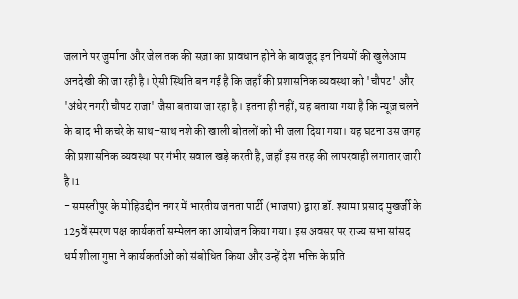जलाने पर जुर्माना और जेल तक की सज़ा का प्रावधान होने के बावजूद इन नियमों की खुलेआम अनदेखी की जा रही है। ऐसी स्थिति बन गई है कि जहाँ की प्रशासनिक व्यवस्था को 'चौपट' और 'अंधेर नगरी चौपट राजा' जैसा बताया जा रहा है। इतना ही नहीं, यह बताया गया है कि न्यूज़ चलने के बाद भी कचरे के साथ-साथ नशे की खाली बोतलों को भी जला दिया गया। यह घटना उस जगह की प्रशासनिक व्यवस्था पर गंभीर सवाल खड़े करती है, जहाँ इस तरह की लापरवाही लगातार जारी है।1
- समस्तीपुर के मोहिउद्दीन नगर में भारतीय जनता पार्टी (भाजपा) द्वारा डॉ. श्यामा प्रसाद मुखर्जी के 125वें स्मरण पक्ष कार्यकर्ता सम्मेलन का आयोजन किया गया। इस अवसर पर राज्य सभा सांसद धर्म शीला गुप्ता ने कार्यकर्ताओं को संबोधित किया और उन्हें देश भक्ति के प्रति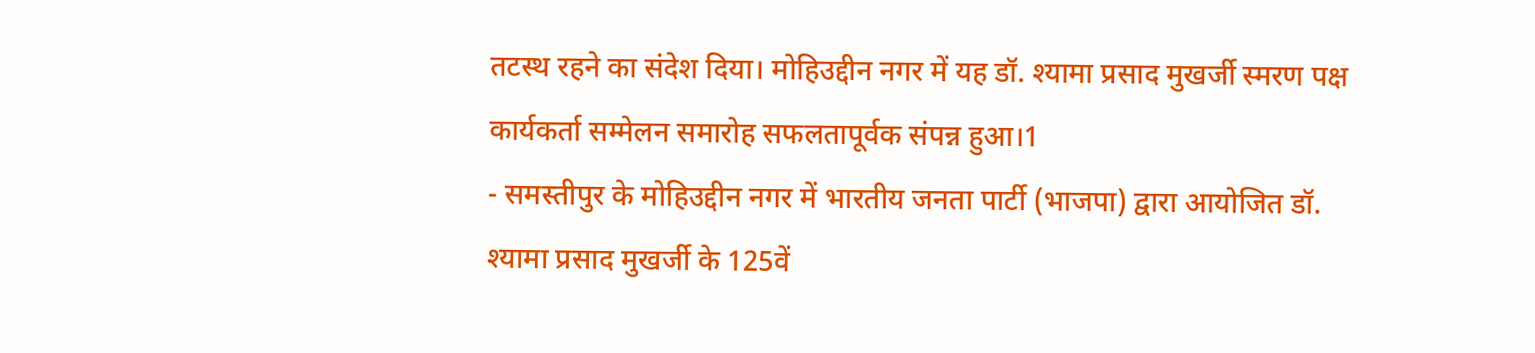तटस्थ रहने का संदेश दिया। मोहिउद्दीन नगर में यह डॉ. श्यामा प्रसाद मुखर्जी स्मरण पक्ष कार्यकर्ता सम्मेलन समारोह सफलतापूर्वक संपन्न हुआ।1
- समस्तीपुर के मोहिउद्दीन नगर में भारतीय जनता पार्टी (भाजपा) द्वारा आयोजित डॉ. श्यामा प्रसाद मुखर्जी के 125वें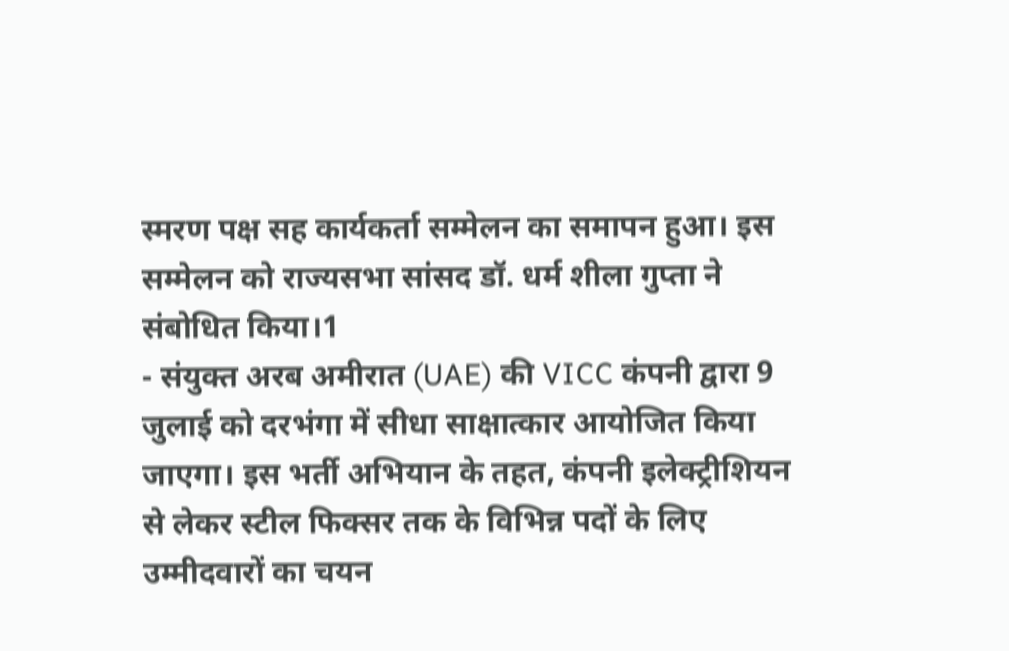स्मरण पक्ष सह कार्यकर्ता सम्मेलन का समापन हुआ। इस सम्मेलन को राज्यसभा सांसद डॉ. धर्म शीला गुप्ता ने संबोधित किया।1
- संयुक्त अरब अमीरात (UAE) की VICC कंपनी द्वारा 9 जुलाई को दरभंगा में सीधा साक्षात्कार आयोजित किया जाएगा। इस भर्ती अभियान के तहत, कंपनी इलेक्ट्रीशियन से लेकर स्टील फिक्सर तक के विभिन्न पदों के लिए उम्मीदवारों का चयन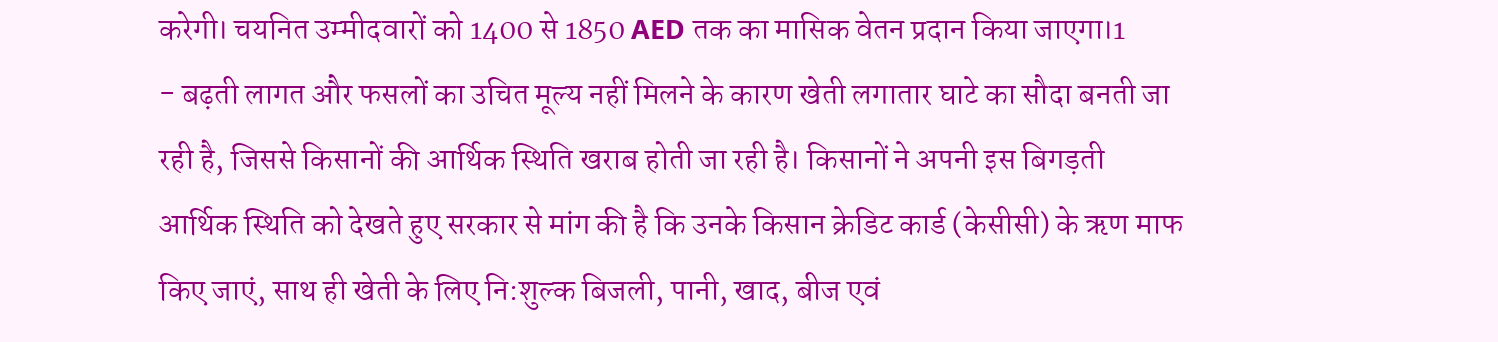करेगी। चयनित उम्मीदवारों को 1400 से 1850 AED तक का मासिक वेतन प्रदान किया जाएगा।1
- बढ़ती लागत और फसलों का उचित मूल्य नहीं मिलने के कारण खेती लगातार घाटे का सौदा बनती जा रही है, जिससे किसानों की आर्थिक स्थिति खराब होती जा रही है। किसानों ने अपनी इस बिगड़ती आर्थिक स्थिति को देखते हुए सरकार से मांग की है कि उनके किसान क्रेडिट कार्ड (केसीसी) के ऋण माफ किए जाएं, साथ ही खेती के लिए नि:शुल्क बिजली, पानी, खाद, बीज एवं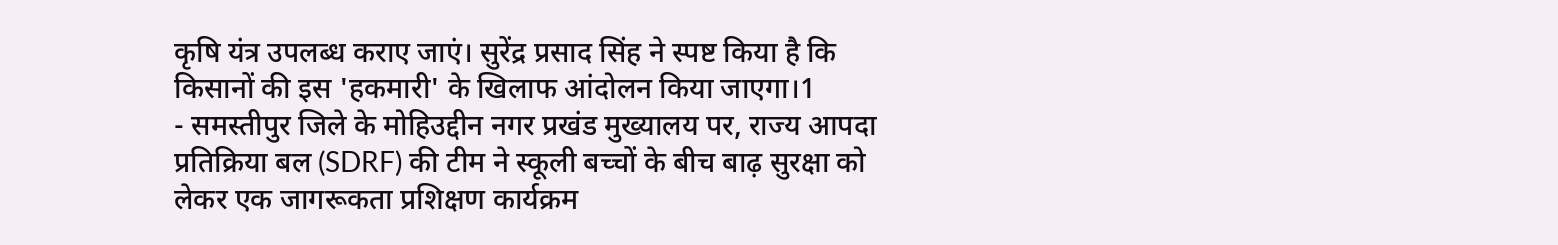कृषि यंत्र उपलब्ध कराए जाएं। सुरेंद्र प्रसाद सिंह ने स्पष्ट किया है कि किसानों की इस 'हकमारी' के खिलाफ आंदोलन किया जाएगा।1
- समस्तीपुर जिले के मोहिउद्दीन नगर प्रखंड मुख्यालय पर, राज्य आपदा प्रतिक्रिया बल (SDRF) की टीम ने स्कूली बच्चों के बीच बाढ़ सुरक्षा को लेकर एक जागरूकता प्रशिक्षण कार्यक्रम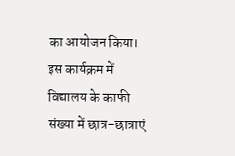का आयोजन किया। इस कार्यक्रम में विद्यालय के काफी संख्या में छात्र-छात्राएं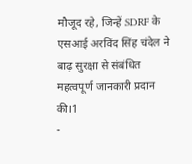मौजूद रहे, जिन्हें SDRF के एसआई अरविंद सिंह चंदेल ने बाढ़ सुरक्षा से संबंधित महत्वपूर्ण जानकारी प्रदान की।1
-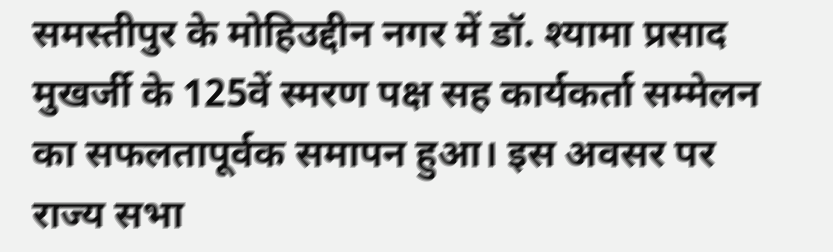समस्तीपुर के मोहिउद्दीन नगर में डॉ. श्यामा प्रसाद मुखर्जी के 125वें स्मरण पक्ष सह कार्यकर्ता सम्मेलन का सफलतापूर्वक समापन हुआ। इस अवसर पर राज्य सभा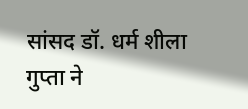सांसद डॉ. धर्म शीला गुप्ता ने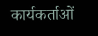कार्यकर्ताओं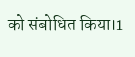को संबोधित किया।1